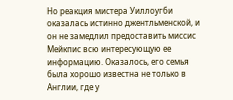Но реакция мистера Уиллоугби оказалась истинно джентльменской, и он не замедлил предоставить миссис Мейкпис всю интересующую ее информацию. Оказалось, его семья была хорошо известна не только в Англии, где у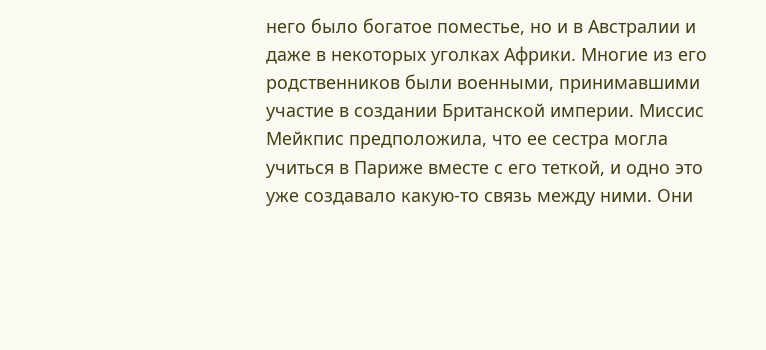него было богатое поместье, но и в Австралии и даже в некоторых уголках Африки. Многие из его родственников были военными, принимавшими участие в создании Британской империи. Миссис Мейкпис предположила, что ее сестра могла учиться в Париже вместе с его теткой, и одно это уже создавало какую-то связь между ними. Они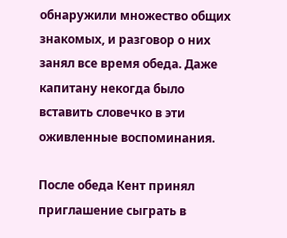обнаружили множество общих знакомых, и разговор о них занял все время обеда. Даже капитану некогда было вставить словечко в эти оживленные воспоминания.

После обеда Кент принял приглашение сыграть в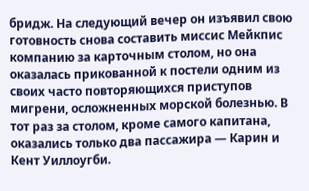бридж. На следующий вечер он изъявил свою готовность снова составить миссис Мейкпис компанию за карточным столом, но она оказалась прикованной к постели одним из своих часто повторяющихся приступов мигрени, осложненных морской болезнью. В тот раз за столом, кроме самого капитана, оказались только два пассажира — Карин и Кент Уиллоугби.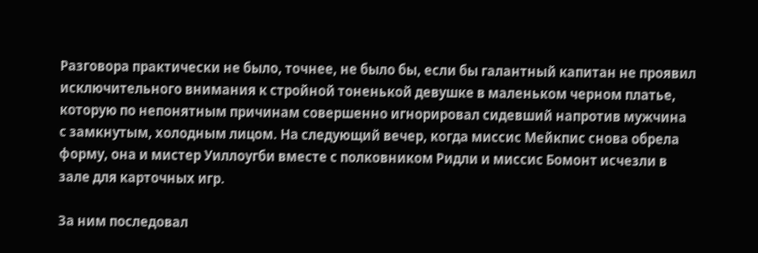Разговора практически не было, точнее, не было бы, если бы галантный капитан не проявил исключительного внимания к стройной тоненькой девушке в маленьком черном платье, которую по непонятным причинам совершенно игнорировал сидевший напротив мужчина с замкнутым, холодным лицом. На следующий вечер, когда миссис Мейкпис снова обрела форму, она и мистер Уиллоугби вместе с полковником Ридли и миссис Бомонт исчезли в зале для карточных игр.

За ним последовал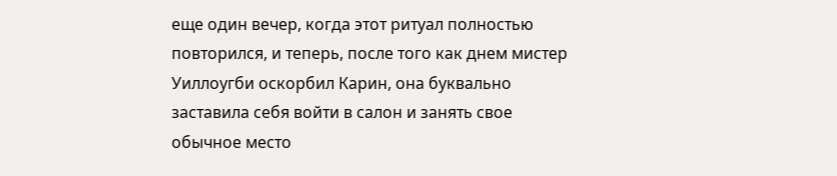еще один вечер, когда этот ритуал полностью повторился, и теперь, после того как днем мистер Уиллоугби оскорбил Карин, она буквально заставила себя войти в салон и занять свое обычное место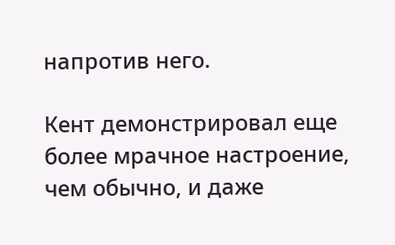напротив него.

Кент демонстрировал еще более мрачное настроение, чем обычно, и даже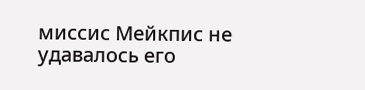миссис Мейкпис не удавалось его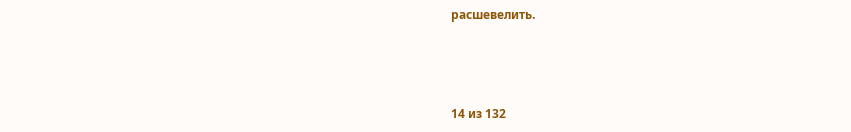расшевелить.



14 из 132